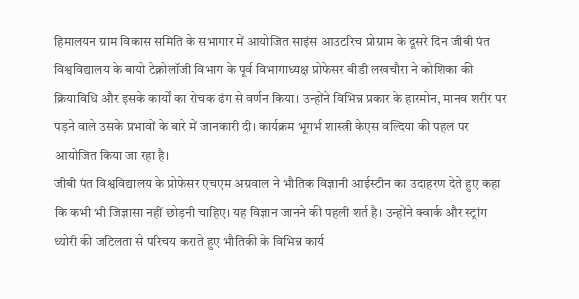हिमालयन ग्राम विकास समिति के सभागार में आयोजित साइंस आउटरिच प्रोग्राम के दूसरे दिन जीबी पंत विश्वविद्यालय के बायो टेक्नोलॉजी विभाग के पूर्व विभागाध्यक्ष प्रोफेसर बीडी लखचौरा ने कोशिका की क्रियाविधि और इसके कार्यों का रोचक ढंग से वर्णन किया। उन्होंने विभिन्न प्रकार के हारमोन, मानव शरीर पर पड़ने वाले उसके प्रभावों के बारे में जानकारी दी। कार्यक्रम भूगर्भ शास्त्री केएस वल्दिया की पहल पर आयोजित किया जा रहा है।
जीबी पंत विश्वविद्यालय के प्रोफेसर एचएम अग्रवाल ने भौतिक विज्ञानी आईस्टीन का उदाहरण देते हुए कहा कि कभी भी जिज्ञासा नहीं छोड़नी चाहिए। यह विज्ञान जानने की पहली शर्त है। उन्होंने क्वार्क और स्ट्रांग थ्योरी की जटिलता से परिचय कराते हुए भौतिकी के विभिन्न कार्य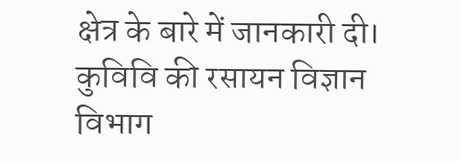क्षेत्र के बारे में जानकारी दी। कुविवि की रसायन विज्ञान विभाग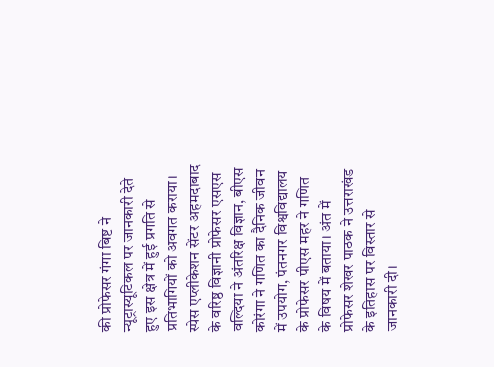की प्रोफेसर गंगा बिष्ट ने न्यूट्रास्यूटिकल पर जानकारी देते हुए इस क्षेत्र में हुई प्रगति से प्रतिभागियों को अवगत कराया।
स्पेस एप्लीकेशन सेंटर अहमदाबाद के वरिष्ठ विज्ञानी प्रोफेसर एसएस वल्दिया ने अंतरिक्ष विज्ञान, बीएस कोरंगा ने गणित का दैनिक जीवन में उपयोग, पंतनगर विश्वविद्यालय के प्रोफेसर पीएस महर ने गणित के विषय में बताया। अंत में प्रोफेसर शेखर पाठक ने उत्तराखंड के इतिहास पर विस्तार से जानकारी दी।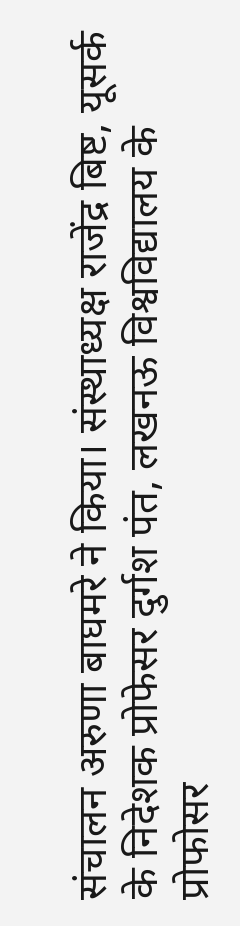संचालन अरुणा बाघमरे ने किया। संस्थाध्यक्ष राजेंद्र बिष्ट, यूसर्क के निदेशक प्रोफेसर दुर्गश पंत, लखनऊ विश्वविद्यालय के प्रोफोसर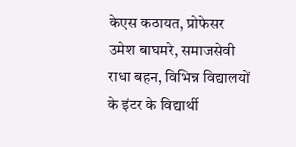केएस कठायत, प्रोफेसर उमेश बाघमरे, समाजसेवी राधा बहन, विभिन्न विद्यालयों के इंटर के विद्यार्थी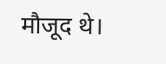मौजूद थे।